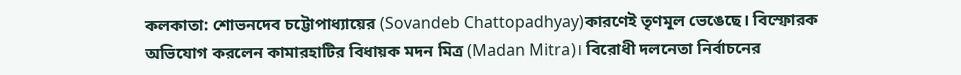কলকাতা: শোভনদেব চট্টোপাধ্যায়ের (Sovandeb Chattopadhyay)কারণেই তৃণমূল ভেঙেছে। বিস্ফোরক অভিযোগ করলেন কামারহাটির বিধায়ক মদন মিত্র (Madan Mitra)। বিরোধী দলনেতা নির্বাচনের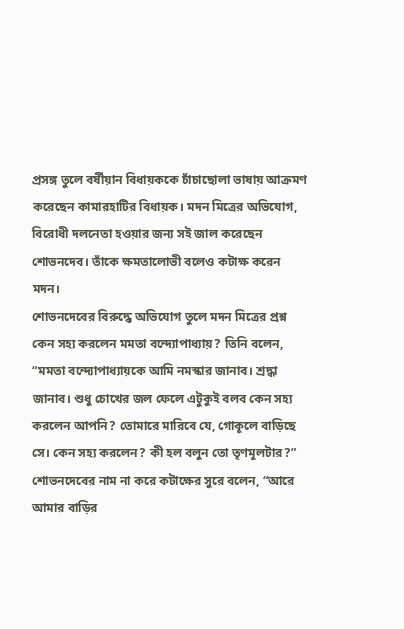প্রসঙ্গ তুলে বর্ষীয়ান বিধায়ককে চাঁচাছোলা ভাষায় আক্রমণ করেছেন কামারহাটির বিধায়ক। মদন মিত্রের অভিযোগ, বিরোধী দলনেতা হওয়ার জন্য সই জাল করেছেন শোভনদেব। তাঁকে ক্ষমতালোভী বলেও কটাক্ষ করেন মদন।
শোভনদেবের বিরুদ্ধে অভিযোগ তুলে মদন মিত্রের প্রশ্ন কেন সহ্য করলেন মমতা বন্দ্যোপাধ্যায়? তিনি বলেন, “মমতা বন্দ্যোপাধ্যায়কে আমি নমস্কার জানাব। শ্রদ্ধা জানাব। শুধু চোখের জল ফেলে এটুকুই বলব কেন সহ্য করলেন আপনি? তোমারে মারিবে যে, গোকূলে বাড়িছে সে। কেন সহ্য করলেন? কী হল বলুন তো তৃণমূলটার?” শোভনদেবের নাম না করে কটাক্ষের সুরে বলেন, “আরে আমার বাড়ির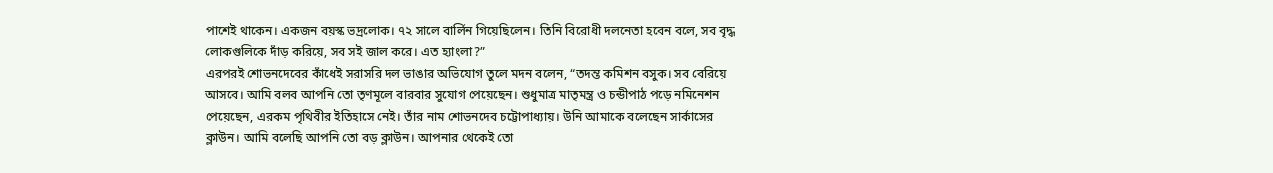পাশেই থাকেন। একজন বয়স্ক ভদ্রলোক। ৭২ সালে বার্লিন গিয়েছিলেন। তিনি বিরোধী দলনেতা হবেন বলে, সব বৃদ্ধ লোকগুলিকে দাঁড় করিয়ে, সব সই জাল করে। এত হ্যাংলা?”
এরপরই শোভনদেবের কাঁধেই সরাসরি দল ভাঙার অভিযোগ তুলে মদন বলেন, “তদন্ত কমিশন বসুক। সব বেরিয়ে আসবে। আমি বলব আপনি তো তৃণমূলে বারবার সুযোগ পেয়েছেন। শুধুমাত্র মাতৃমন্ত্র ও চন্ডীপাঠ পড়ে নমিনেশন পেয়েছেন, এরকম পৃথিবীর ইতিহাসে নেই। তাঁর নাম শোভনদেব চট্টোপাধ্যায়। উনি আমাকে বলেছেন সার্কাসের ক্লাউন। আমি বলেছি আপনি তো বড় ক্লাউন। আপনার থেকেই তো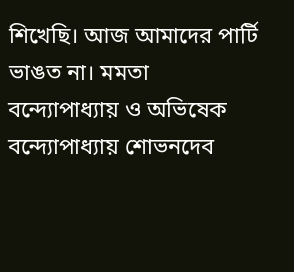শিখেছি। আজ আমাদের পার্টি ভাঙত না। মমতা বন্দ্যোপাধ্যায় ও অভিষেক বন্দ্যোপাধ্যায় শোভনদেব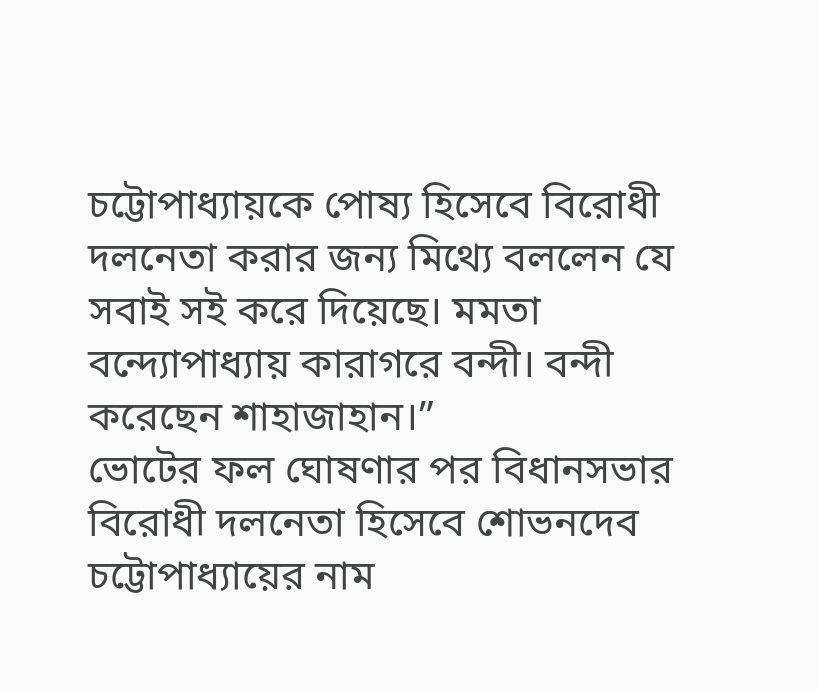চট্টোপাধ্যায়কে পোষ্য হিসেবে বিরোধী দলনেতা করার জন্য মিথ্যে বললেন যে সবাই সই করে দিয়েছে। মমতা বন্দ্যোপাধ্যায় কারাগরে বন্দী। বন্দী করেছেন শাহাজাহান।”
ভোটের ফল ঘোষণার পর বিধানসভার বিরোধী দলনেতা হিসেবে শোভনদেব চট্টোপাধ্যায়ের নাম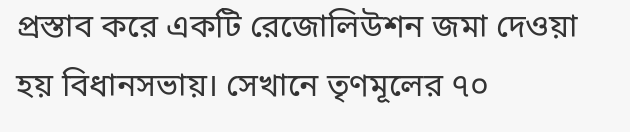প্রস্তাব করে একটি রেজোলিউশন জমা দেওয়া হয় বিধানসভায়। সেখানে তৃণমূলের ৭০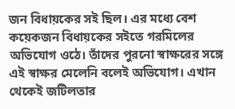জন বিধায়কের সই ছিল। এর মধ্যে বেশ কয়েকজন বিধায়কের সইতে গরমিলের অভিযোগ ওঠে। তাঁদের পুরনো স্বাক্ষরের সঙ্গে এই স্বাক্ষর মেলেনি বলেই অভিযোগ। এখান থেকেই জটিলতার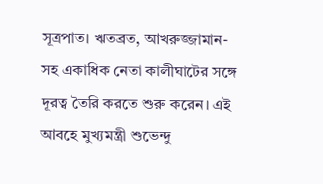সূত্রপাত। ঋতব্রত, আখরুজ্জামান-সহ একাধিক নেতা কালীঘাটের সঙ্গে দূরত্ব তৈরি করতে শুরু করেন। এই আবহে মুখ্যমন্ত্রী শুভেন্দু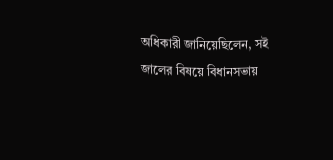অধিকারী জানিয়েছিলেন, সই জালের বিষয়ে বিধানসভায়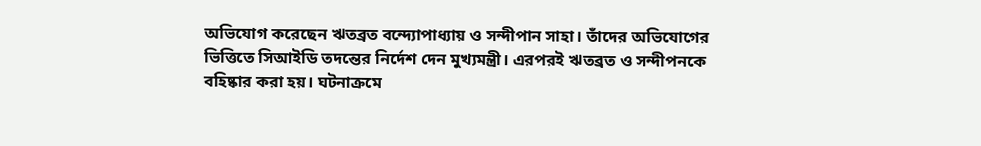অভিযোগ করেছেন ঋতব্রত বন্দ্যোপাধ্যায় ও সন্দীপান সাহা। তাঁদের অভিযোগের ভিত্তিতে সিআইডি তদন্তের নির্দেশ দেন মুখ্যমন্ত্রী। এরপরই ঋতব্রত ও সন্দীপনকে বহিষ্কার করা হয়। ঘটনাক্রমে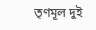তৃণমূল দুই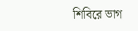শিবিরে ভাগ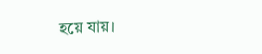হয়ে যায়।